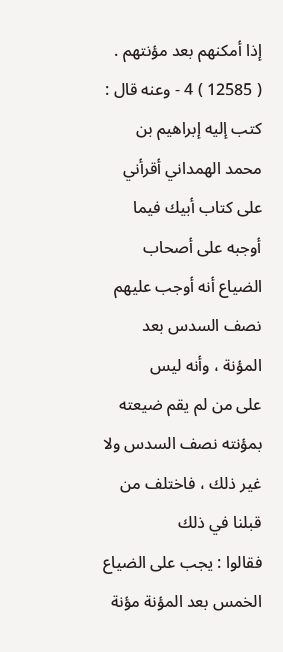إذا أمكنهم بعد مؤنتهم .
( 12585 ) 4 - وعنه قال : كتب إليه إبراهيم بن محمد الهمداني أقرأني على كتاب أبيك فيما
أوجبه على أصحاب الضياع أنه أوجب عليهم نصف السدس بعد المؤنة ، وأنه ليس
على من لم يقم ضيعته بمؤنته نصف السدس ولا غير ذلك ، فاختلف من قبلنا في ذلك
فقالوا : يجب على الضياع الخمس بعد المؤنة مؤنة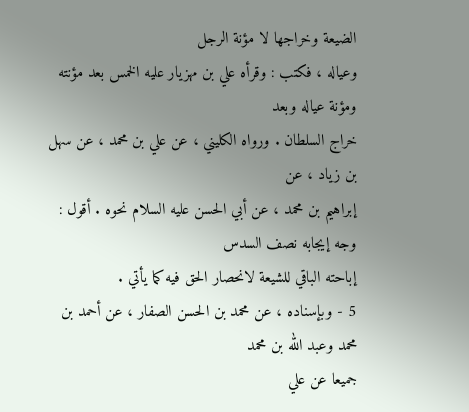الضيعة وخراجها لا مؤنة الرجل
وعياله ، فكتب : وقرأه علي بن مهزيار عليه الخمس بعد مؤنته ومؤنة عياله وبعد
خراج السلطان . ورواه الكليني ، عن علي بن محمد ، عن سهل بن زياد ، عن
إبراهيم بن محمد ، عن أبي الحسن عليه السلام نحوه . أقول : وجه إيجابه نصف السدس
إباحته الباقي للشيعة لانحصار الحق فيه كما يأتي .
5 - وبإسناده ، عن محمد بن الحسن الصفار ، عن أحمد بن محمد وعبد الله بن محمد
جميعا عن علي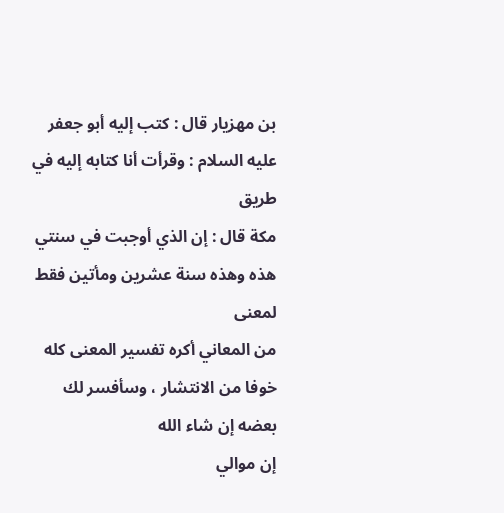بن مهزيار قال : كتب إليه أبو جعفر عليه السلام : وقرأت أنا كتابه إليه في طريق
مكة قال : إن الذي أوجبت في سنتي هذه وهذه سنة عشرين ومأتين فقط لمعنى
من المعاني أكره تفسير المعنى كله خوفا من الانتشار ، وسأفسر لك بعضه إن شاء الله
إن موالي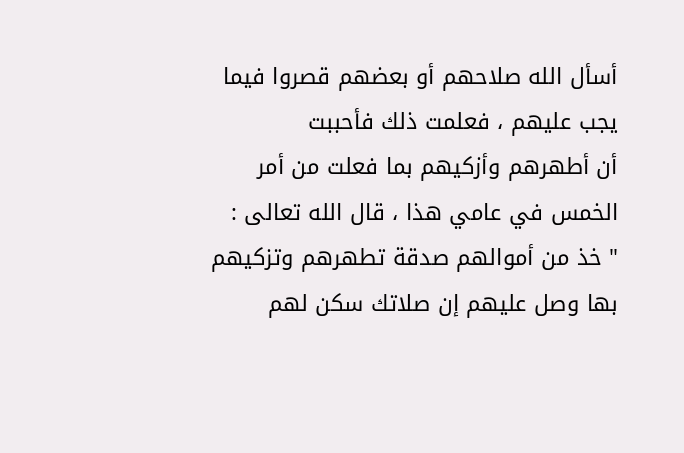أسأل الله صلاحهم أو بعضهم قصروا فيما يجب عليهم ، فعلمت ذلك فأحببت
أن أطهرهم وأزكيهم بما فعلت من أمر الخمس في عامي هذا ، قال الله تعالى :
" خذ من أموالهم صدقة تطهرهم وتزكيهم بها وصل عليهم إن صلاتك سكن لهم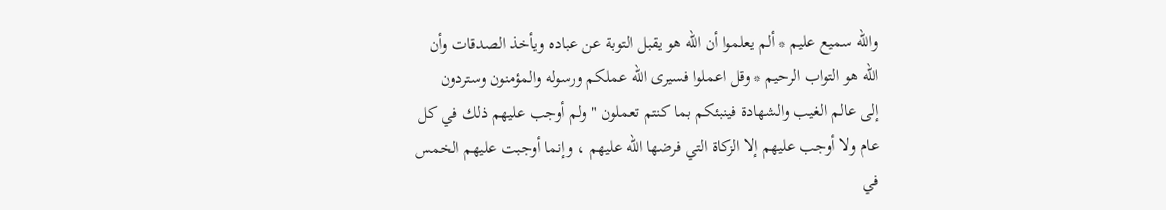والله سميع عليم * ألم يعلموا أن الله هو يقبل التوبة عن عباده ويأخذ الصدقات وأن
الله هو التواب الرحيم * وقل اعملوا فسيرى الله عملكم ورسوله والمؤمنون وستردون
إلى عالم الغيب والشهادة فينبئكم بما كنتم تعملون " ولم أوجب عليهم ذلك في كل
عام ولا أوجب عليهم إلا الزكاة التي فرضها الله عليهم ، وإنما أوجبت عليهم الخمس
في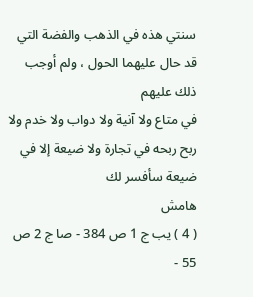سنتي هذه في الذهب والفضة التي قد حال عليهما الحول ، ولم أوجب ذلك عليهم
في متاع ولا آنية ولا دواب ولا خدم ولا ربح ربحه في تجارة ولا ضيعة إلا في ضيعة سأفسر لك
هامش
( 4 ) يب ج 1 ص 384 - صا ج 2 ص 55 -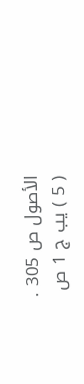الأصول ص 305 .
( 5 ) يب ج 1 ص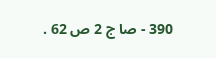390 - صا ج 2 ص 62 .